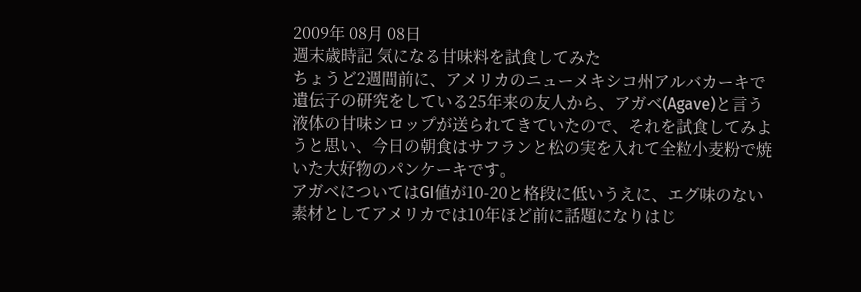2009年 08月 08日
週末歳時記 気になる甘味料を試食してみた
ちょうど2週間前に、アメリカのニューメキシコ州アルバカーキで遺伝子の研究をしている25年来の友人から、アガベ(Agave)と言う液体の甘味シロップが送られてきていたので、それを試食してみようと思い、今日の朝食はサフランと松の実を入れて全粒小麦粉で焼いた大好物のパンケーキです。
アガベについてはGI値が10-20と格段に低いうえに、エグ味のない素材としてアメリカでは10年ほど前に話題になりはじ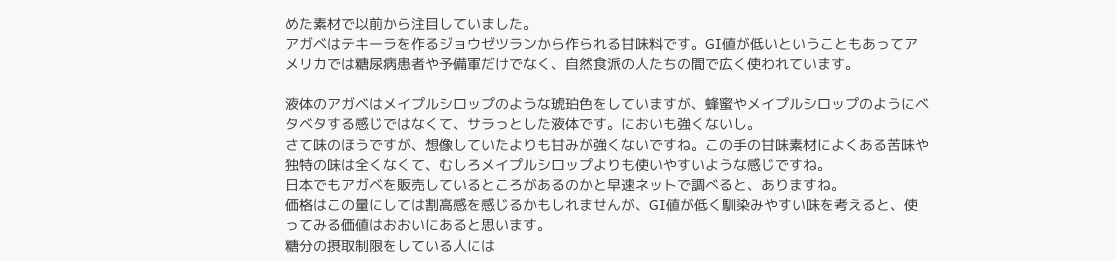めた素材で以前から注目していました。
アガベはテキーラを作るジョウゼツランから作られる甘味料です。GI値が低いということもあってアメリカでは糖尿病患者や予備軍だけでなく、自然食派の人たちの間で広く使われています。

液体のアガベはメイプルシロップのような琥珀色をしていますが、蜂蜜やメイプルシロップのようにベタベタする感じではなくて、サラっとした液体です。においも強くないし。
さて味のほうですが、想像していたよりも甘みが強くないですね。この手の甘味素材によくある苦味や独特の味は全くなくて、むしろメイプルシロップよりも使いやすいような感じですね。
日本でもアガベを販売しているところがあるのかと早速ネットで調べると、ありますね。
価格はこの量にしては割高感を感じるかもしれませんが、GI値が低く馴染みやすい味を考えると、使ってみる価値はおおいにあると思います。
糖分の摂取制限をしている人には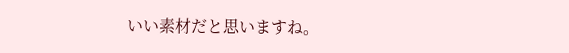いい素材だと思いますね。